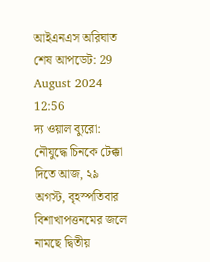আইএনএস অরিঘাত
শেষ আপডেট: 29 August 2024 12:56
দ্য ওয়াল ব্যুরো: নৌযুদ্ধে চিনকে টেক্কা দিতে আজ, ২৯ অগস্ট, বৃহস্পতিবার বিশাখাপত্তনমের জলে নামছে দ্বিতীয়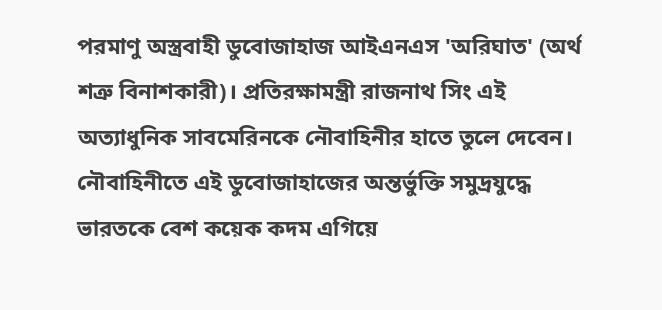পরমাণু অস্ত্রবাহী ডুবোজাহাজ আইএনএস 'অরিঘাত' (অর্থ শত্রু বিনাশকারী)। প্রতিরক্ষামন্ত্রী রাজনাথ সিং এই অত্যাধুনিক সাবমেরিনকে নৌবাহিনীর হাতে তুলে দেবেন। নৌবাহিনীতে এই ডুবোজাহাজের অন্তর্ভুক্তি সমুদ্রযুদ্ধে ভারতকে বেশ কয়েক কদম এগিয়ে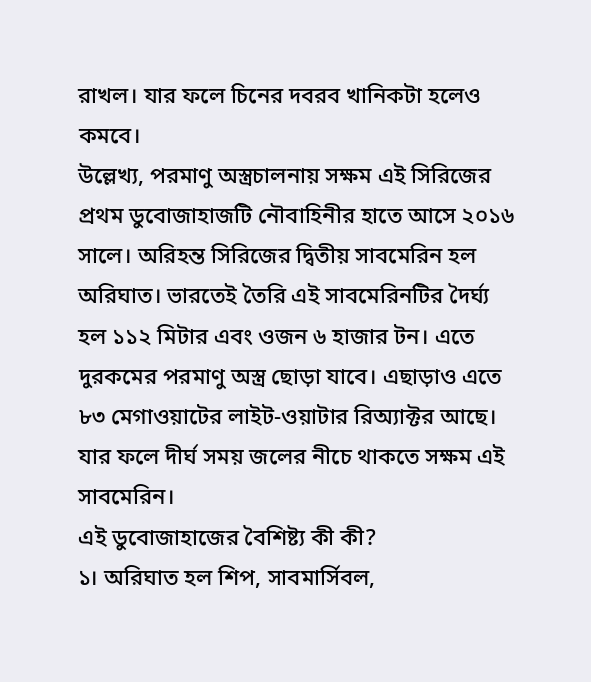রাখল। যার ফলে চিনের দবরব খানিকটা হলেও কমবে।
উল্লেখ্য, পরমাণু অস্ত্রচালনায় সক্ষম এই সিরিজের প্রথম ডুবোজাহাজটি নৌবাহিনীর হাতে আসে ২০১৬ সালে। অরিহন্ত সিরিজের দ্বিতীয় সাবমেরিন হল অরিঘাত। ভারতেই তৈরি এই সাবমেরিনটির দৈর্ঘ্য হল ১১২ মিটার এবং ওজন ৬ হাজার টন। এতে দুরকমের পরমাণু অস্ত্র ছোড়া যাবে। এছাড়াও এতে ৮৩ মেগাওয়াটের লাইট-ওয়াটার রিঅ্যাক্টর আছে। যার ফলে দীর্ঘ সময় জলের নীচে থাকতে সক্ষম এই সাবমেরিন।
এই ডুবোজাহাজের বৈশিষ্ট্য কী কী?
১। অরিঘাত হল শিপ, সাবমার্সিবল,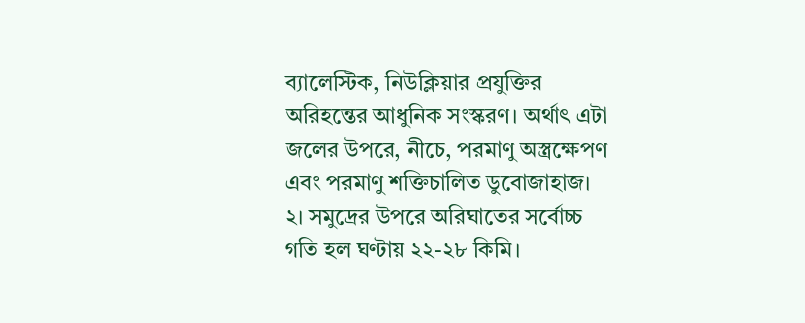ব্যালেস্টিক, নিউক্লিয়ার প্রযুক্তির অরিহন্তের আধুনিক সংস্করণ। অর্থাৎ এটা জলের উপরে, নীচে, পরমাণু অস্ত্রক্ষেপণ এবং পরমাণু শক্তিচালিত ডুবোজাহাজ।
২। সমুদ্রের উপরে অরিঘাতের সর্বোচ্চ গতি হল ঘণ্টায় ২২-২৮ কিমি।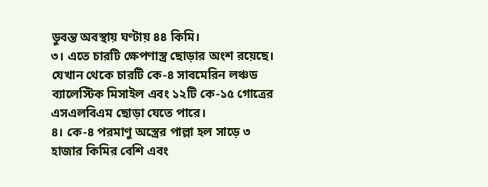ডুবন্ত অবস্থায় ঘণ্টায় ৪৪ কিমি।
৩। এতে চারটি ক্ষেপণাস্ত্র ছোড়ার অংশ রয়েছে। যেখান থেকে চারটি কে-৪ সাবমেরিন লঞ্চড ব্যালেস্টিক মিসাইল এবং ১২টি কে-১৫ গোত্রের এসএলবিএম ছোড়া যেতে পারে।
৪। কে-৪ পরমাণু অস্ত্রের পাল্লা হল সাড়ে ৩ হাজার কিমির বেশি এবং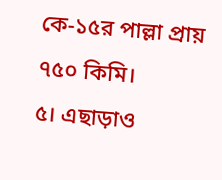কে-১৫র পাল্লা প্রায় ৭৫০ কিমি।
৫। এছাড়াও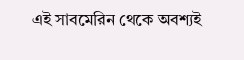এই সাবমেরিন থেকে অবশ্যই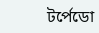টর্পেডো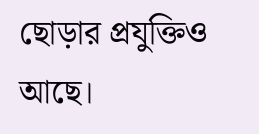ছোড়ার প্রযুক্তিও আছে।